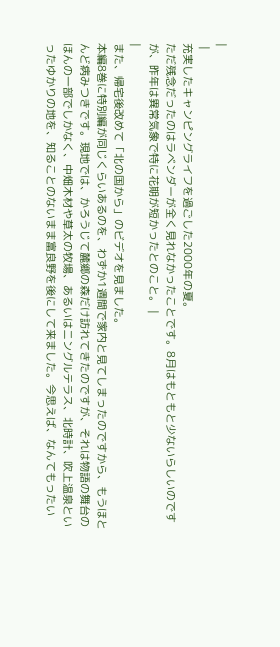|
 |
充実したキャンピングライフを過ごした2000年の夏。
ただ残念だったのはラベンダーが全く見れなかったことです。8月はもともと少ないらしいのですが、昨年は異常気象で特に花期が短かったとのこと。 |
|
また、帰宅後改めて「北の国から」のビデオを見ました。
本編8巻に特別編が同じくらいあるのを、わずか1週間で家内と見てしまったのですから、もうほとんど病みつきです。現地では、かろうじて麓郷の森だけ訪れてきたのですが、それは物語の舞台のほんの一部でしかなく、中畑木材や草太の牧場、あるいはニングルテラス、北時計、吹上温泉といったゆかりの地を、知ることのないまま富良野を後にして来ました。今思えば、なんてもったい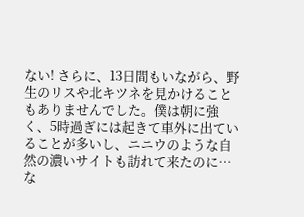ない! さらに、13日間もいながら、野生のリスや北キツネを見かけることもありませんでした。僕は朝に強く、5時過ぎには起きて車外に出ていることが多いし、ニニウのような自然の濃いサイトも訪れて来たのに… な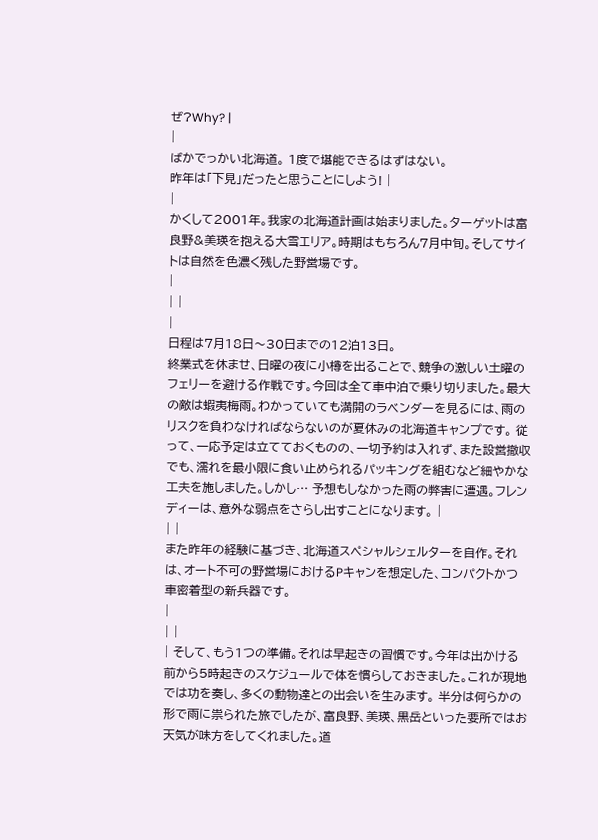ぜ?Why? |
|
ばかでっかい北海道。 1度で堪能できるはずはない。
昨年は「下見」だったと思うことにしよう! |
|
かくして2001年。我家の北海道計画は始まりました。ターゲットは富良野&美瑛を抱える大雪エリア。時期はもちろん7月中旬。そしてサイトは自然を色濃く残した野営場です。
|
| |
|
日程は7月18日〜30日までの12泊13日。
終業式を休ませ、日曜の夜に小樽を出ることで、競争の激しい土曜のフェリーを避ける作戦です。今回は全て車中泊で乗り切りました。最大の敵は蝦夷梅雨。わかっていても満開のラベンダーを見るには、雨のリスクを負わなければならないのが夏休みの北海道キャンプです。 従って、一応予定は立てておくものの、一切予約は入れず、また設営撤収でも、濡れを最小限に食い止められるパッキングを組むなど細やかな工夫を施しました。しかし… 予想もしなかった雨の弊害に遭遇。フレンディーは、意外な弱点をさらし出すことになります。 |
| |
また昨年の経験に基づき、北海道スペシャルシェルターを自作。それは、オート不可の野営場におけるPキャンを想定した、コンパクトかつ車密着型の新兵器です。
|
| |
| そして、もう1つの準備。それは早起きの習慣です。今年は出かける前から5時起きのスケジュールで体を慣らしておきました。これが現地では功を奏し、多くの動物達との出会いを生みます。 半分は何らかの形で雨に祟られた旅でしたが、富良野、美瑛、黒岳といった要所ではお天気が味方をしてくれました。道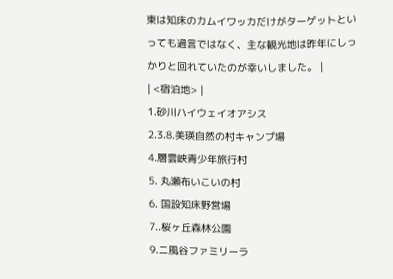東は知床のカムイワッカだけがターゲットといっても過言ではなく、主な観光地は昨年にしっかりと回れていたのが幸いしました。 |
| <宿泊地> |
1.砂川ハイウェイオアシス
2.3.8.美瑛自然の村キャンプ場
4.層雲峡青少年旅行村
5. 丸瀬布いこいの村
6. 国設知床野営場
7..桜ヶ丘森林公園
9.ニ風谷ファミリーラ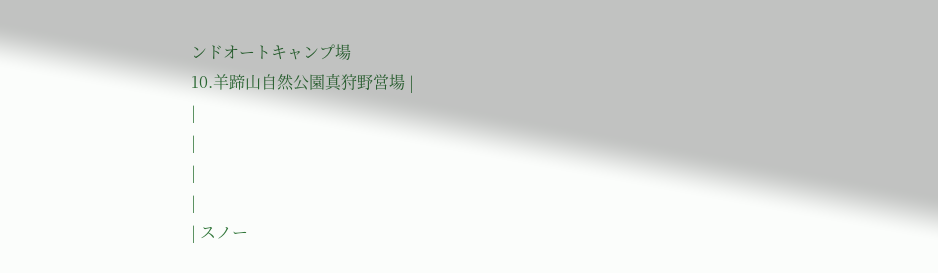ンドオートキャンプ場
10.羊蹄山自然公園真狩野営場 |
|
|
|
|
| スノー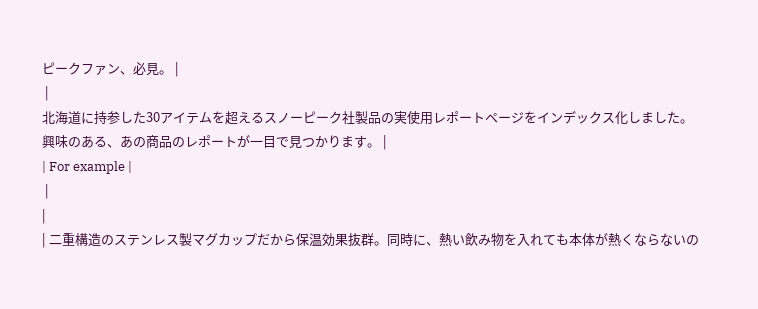ピークファン、必見。 |
 |
北海道に持参した30アイテムを超えるスノーピーク社製品の実使用レポートページをインデックス化しました。
興味のある、あの商品のレポートが一目で見つかります。 |
| For example |
 |
|
| 二重構造のステンレス製マグカップだから保温効果抜群。同時に、熱い飲み物を入れても本体が熱くならないの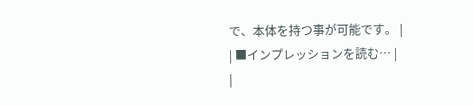で、本体を持つ事が可能です。 |
| ■インプレッションを読む… |
|